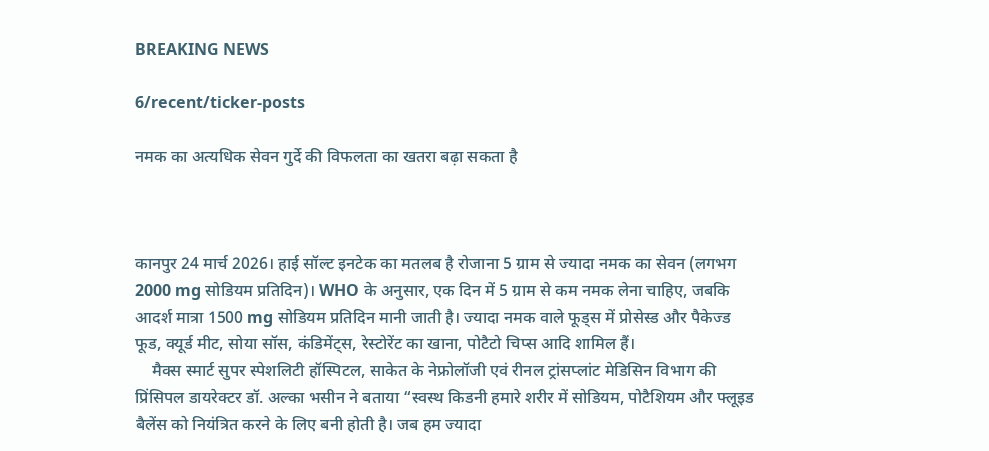BREAKING NEWS

6/recent/ticker-posts

नमक का अत्यधिक सेवन गुर्दे की विफलता का खतरा बढ़ा सकता है



कानपुर 24 मार्च 2026। हाई सॉल्ट इनटेक का मतलब है रोजाना 5 ग्राम से ज्यादा नमक का सेवन (लगभग 2000 mg सोडियम प्रतिदिन)। WHO के अनुसार, एक दिन में 5 ग्राम से कम नमक लेना चाहिए, जबकि आदर्श मात्रा 1500 mg सोडियम प्रतिदिन मानी जाती है। ज्यादा नमक वाले फूड्स में प्रोसेस्ड और पैकेज्ड फूड, क्यूर्ड मीट, सोया सॉस, कंडिमेंट्स, रेस्टोरेंट का खाना, पोटैटो चिप्स आदि शामिल हैं।
    मैक्स स्मार्ट सुपर स्पेशलिटी हॉस्पिटल, साकेत के नेफ्रोलॉजी एवं रीनल ट्रांसप्लांट मेडिसिन विभाग की प्रिंसिपल डायरेक्टर डॉ. अल्का भसीन ने बताया “स्वस्थ किडनी हमारे शरीर में सोडियम, पोटैशियम और फ्लूइड बैलेंस को नियंत्रित करने के लिए बनी होती है। जब हम ज्यादा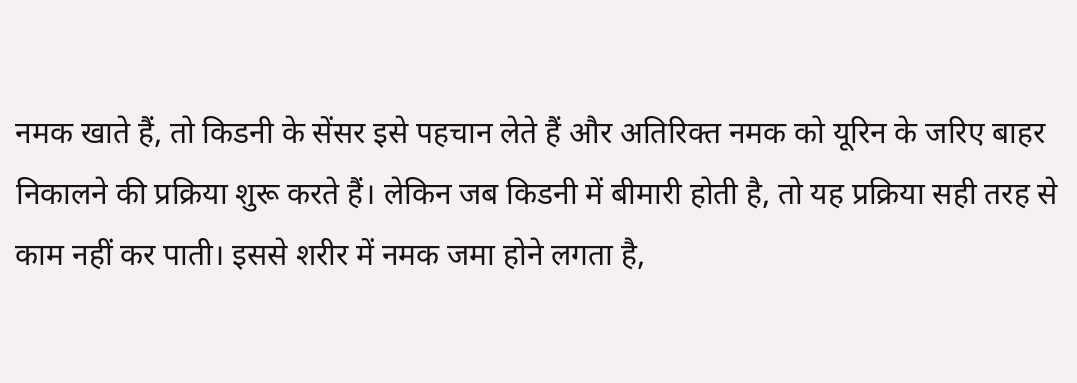नमक खाते हैं, तो किडनी के सेंसर इसे पहचान लेते हैं और अतिरिक्त नमक को यूरिन के जरिए बाहर निकालने की प्रक्रिया शुरू करते हैं। लेकिन जब किडनी में बीमारी होती है, तो यह प्रक्रिया सही तरह से काम नहीं कर पाती। इससे शरीर में नमक जमा होने लगता है,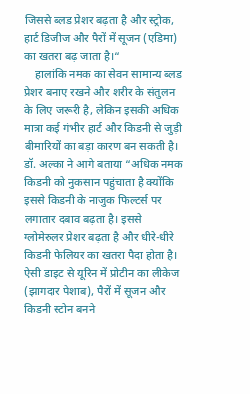जिससे ब्लड प्रेशर बढ़ता है और स्ट्रोक, हार्ट डिजीज और पैरों में सूजन (एडिमा) का खतरा बढ़ जाता है।“
    हालांकि नमक का सेवन सामान्य ब्लड प्रेशर बनाए रखने और शरीर के संतुलन के लिए जरूरी है, लेकिन इसकी अधिक मात्रा कई गंभीर हार्ट और किडनी से जुड़ी बीमारियों का बड़ा कारण बन सकती है। डॉ. अल्का ने आगे बताया “अधिक नमक किडनी को नुकसान पहुंचाता है क्योंकि इससे किडनी के नाजुक फिल्टर्स पर लगातार दबाव बढ़ता है। इससे ग्लोमेरुलर प्रेशर बढ़ता है और धीरे-धीरे किडनी फेलियर का खतरा पैदा होता है। ऐसी डाइट से यूरिन में प्रोटीन का लीकेज (झागदार पेशाब), पैरों में सूजन और किडनी स्टोन बनने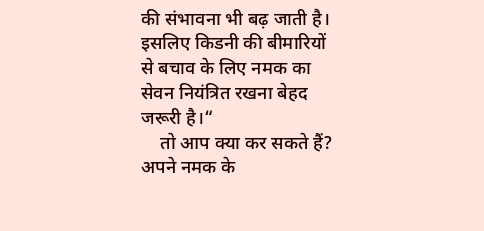की संभावना भी बढ़ जाती है। इसलिए किडनी की बीमारियों से बचाव के लिए नमक का सेवन नियंत्रित रखना बेहद जरूरी है।“
    तो आप क्या कर सकते हैं? अपने नमक के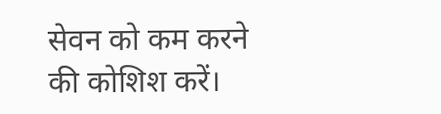सेवन को कम करने की कोशिश करें।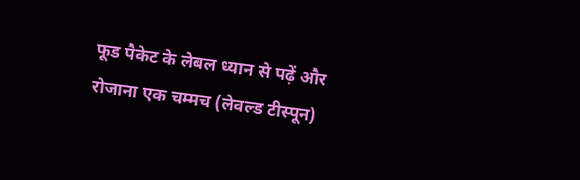फूड पैकेट के लेबल ध्यान से पढ़ें और रोजाना एक चम्मच (लेवल्ड टीस्पून)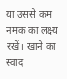या उससे कम नमक का लक्ष्य रखें। खाने का स्वाद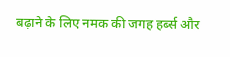बढ़ाने के लिए नमक की जगह हर्ब्स और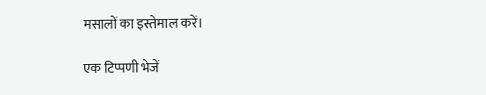मसालों का इस्तेमाल करें।

एक टिप्पणी भेजें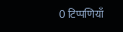0 टिप्पणियाँ